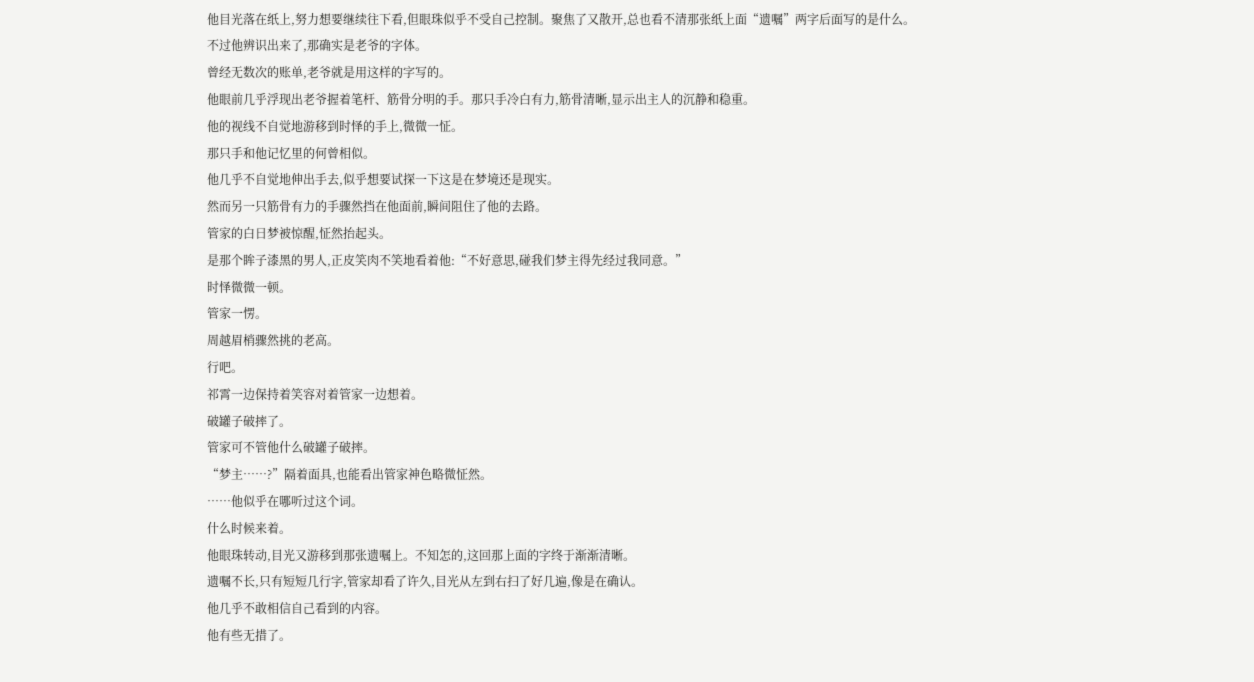他目光落在纸上,努力想要继续往下看,但眼珠似乎不受自己控制。聚焦了又散开,总也看不清那张纸上面“遗嘱”两字后面写的是什么。
不过他辨识出来了,那确实是老爷的字体。
曾经无数次的账单,老爷就是用这样的字写的。
他眼前几乎浮现出老爷握着笔杆、筋骨分明的手。那只手冷白有力,筋骨清晰,显示出主人的沉静和稳重。
他的视线不自觉地游移到时怿的手上,微微一怔。
那只手和他记忆里的何曾相似。
他几乎不自觉地伸出手去,似乎想要试探一下这是在梦境还是现实。
然而另一只筋骨有力的手骤然挡在他面前,瞬间阻住了他的去路。
管家的白日梦被惊醒,怔然抬起头。
是那个眸子漆黑的男人,正皮笑肉不笑地看着他:“不好意思,碰我们梦主得先经过我同意。”
时怿微微一顿。
管家一愣。
周越眉梢骤然挑的老高。
行吧。
祁霄一边保持着笑容对着管家一边想着。
破罐子破摔了。
管家可不管他什么破罐子破摔。
“梦主……?”隔着面具,也能看出管家神色略微怔然。
……他似乎在哪听过这个词。
什么时候来着。
他眼珠转动,目光又游移到那张遗嘱上。不知怎的,这回那上面的字终于渐渐清晰。
遗嘱不长,只有短短几行字,管家却看了许久,目光从左到右扫了好几遍,像是在确认。
他几乎不敢相信自己看到的内容。
他有些无措了。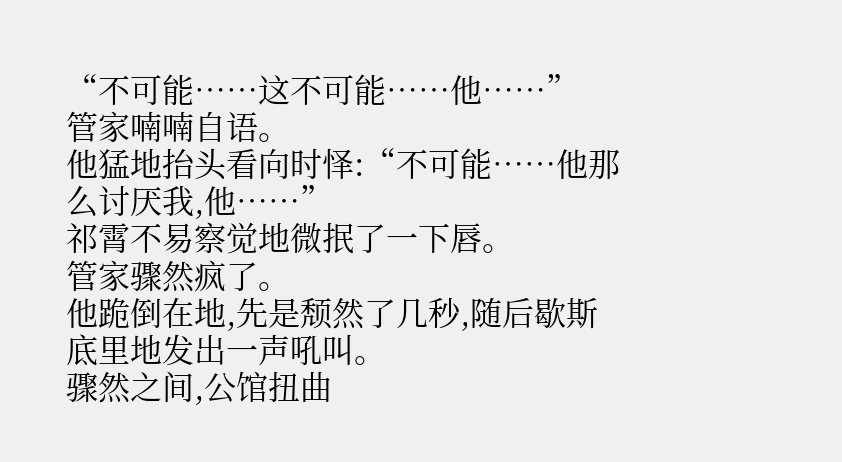“不可能……这不可能……他……”
管家喃喃自语。
他猛地抬头看向时怿:“不可能……他那么讨厌我,他……”
祁霄不易察觉地微抿了一下唇。
管家骤然疯了。
他跪倒在地,先是颓然了几秒,随后歇斯底里地发出一声吼叫。
骤然之间,公馆扭曲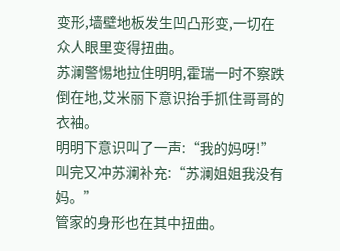变形,墙壁地板发生凹凸形变,一切在众人眼里变得扭曲。
苏澜警惕地拉住明明,霍瑞一时不察跌倒在地,艾米丽下意识抬手抓住哥哥的衣袖。
明明下意识叫了一声:“我的妈呀!”
叫完又冲苏澜补充:“苏澜姐姐我没有妈。”
管家的身形也在其中扭曲。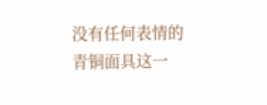没有任何表情的青铜面具这一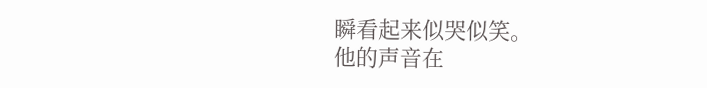瞬看起来似哭似笑。
他的声音在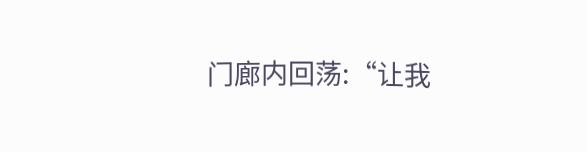门廊内回荡:“让我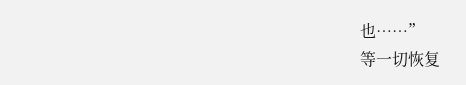也……”
等一切恢复